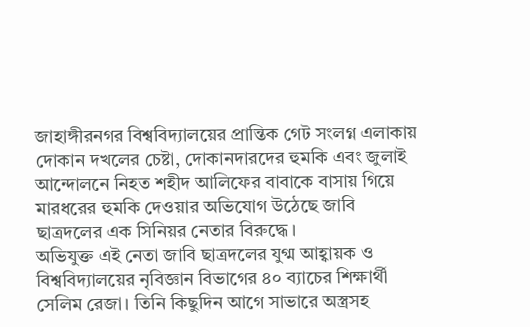জাহাঙ্গীরনগর বিশ্ববিদ্যালয়ের প্রান্তিক গেট সংলগ্ন এলাকায় দোকান দখলের চেষ্টা, দোকানদারদের হুমকি এবং জুলাই আন্দোলনে নিহত শহীদ আলিফের বাবাকে বাসায় গিয়ে মারধরের হুমকি দেওয়ার অভিযোগ উঠেছে জাবি ছাত্রদলের এক সিনিয়র নেতার বিরুদ্ধে।
অভিযুক্ত এই নেতা জাবি ছাত্রদলের যুগ্ম আহ্বায়ক ও বিশ্ববিদ্যালয়ের নৃবিজ্ঞান বিভাগের ৪০ ব্যাচের শিক্ষার্থী সেলিম রেজা। তিনি কিছুদিন আগে সাভারে অস্ত্রসহ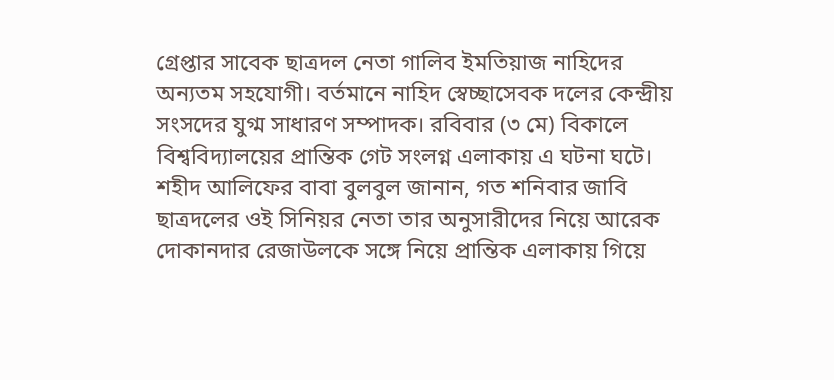গ্রেপ্তার সাবেক ছাত্রদল নেতা গালিব ইমতিয়াজ নাহিদের অন্যতম সহযোগী। বর্তমানে নাহিদ স্বেচ্ছাসেবক দলের কেন্দ্রীয় সংসদের যুগ্ম সাধারণ সম্পাদক। রবিবার (৩ মে) বিকালে বিশ্ববিদ্যালয়ের প্রান্তিক গেট সংলগ্ন এলাকায় এ ঘটনা ঘটে।
শহীদ আলিফের বাবা বুলবুল জানান, গত শনিবার জাবি ছাত্রদলের ওই সিনিয়র নেতা তার অনুসারীদের নিয়ে আরেক দোকানদার রেজাউলকে সঙ্গে নিয়ে প্রান্তিক এলাকায় গিয়ে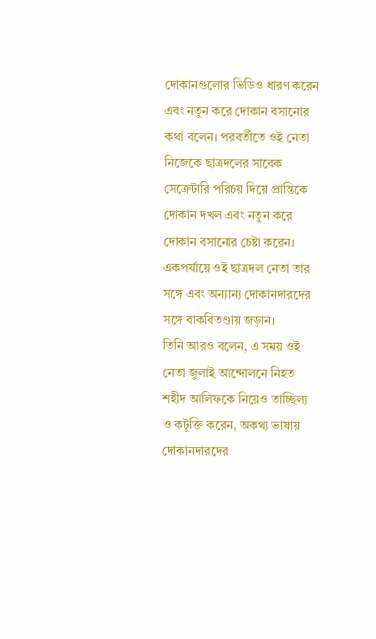দোকানগুলোর ভিডিও ধারণ করেন এবং নতুন করে দোকান বসানোর কথা বলেন। পরবর্তীতে ওই নেতা নিজেকে ছাত্রদলের সাবেক সেক্রেটারি পরিচয় দিয়ে প্রান্তিকে দোকান দখল এবং নতুন করে দোকান বসানোর চেষ্টা করেন। একপর্যায়ে ওই ছাত্রদল নেতা তার সঙ্গে এবং অন্যান্য দোকানদারদের সঙ্গে বাকবিতণ্ডায় জড়ান।
তিনি আরও বলেন, এ সময় ওই নেতা জুলাই আন্দোলনে নিহত শহীদ আলিফকে নিয়েও তাচ্ছিল্য ও কটূক্তি করেন, অকথ্য ভাষায় দোকানদারদের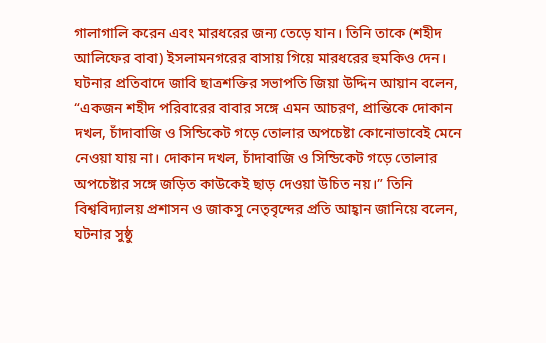গালাগালি করেন এবং মারধরের জন্য তেড়ে যান। তিনি তাকে (শহীদ আলিফের বাবা) ইসলামনগরের বাসায় গিয়ে মারধরের হুমকিও দেন।
ঘটনার প্রতিবাদে জাবি ছাত্রশক্তির সভাপতি জিয়া উদ্দিন আয়ান বলেন, “একজন শহীদ পরিবারের বাবার সঙ্গে এমন আচরণ, প্রান্তিকে দোকান দখল, চাঁদাবাজি ও সিন্ডিকেট গড়ে তোলার অপচেষ্টা কোনোভাবেই মেনে নেওয়া যায় না। দোকান দখল, চাঁদাবাজি ও সিন্ডিকেট গড়ে তোলার অপচেষ্টার সঙ্গে জড়িত কাউকেই ছাড় দেওয়া উচিত নয়।” তিনি বিশ্ববিদ্যালয় প্রশাসন ও জাকসু নেতৃবৃন্দের প্রতি আহ্বান জানিয়ে বলেন, ঘটনার সুষ্ঠু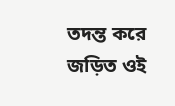তদন্ত করে জড়িত ওই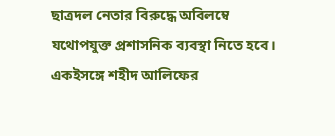ছাত্রদল নেতার বিরুদ্ধে অবিলম্বে যথোপযুক্ত প্রশাসনিক ব্যবস্থা নিতে হবে। একইসঙ্গে শহীদ আলিফের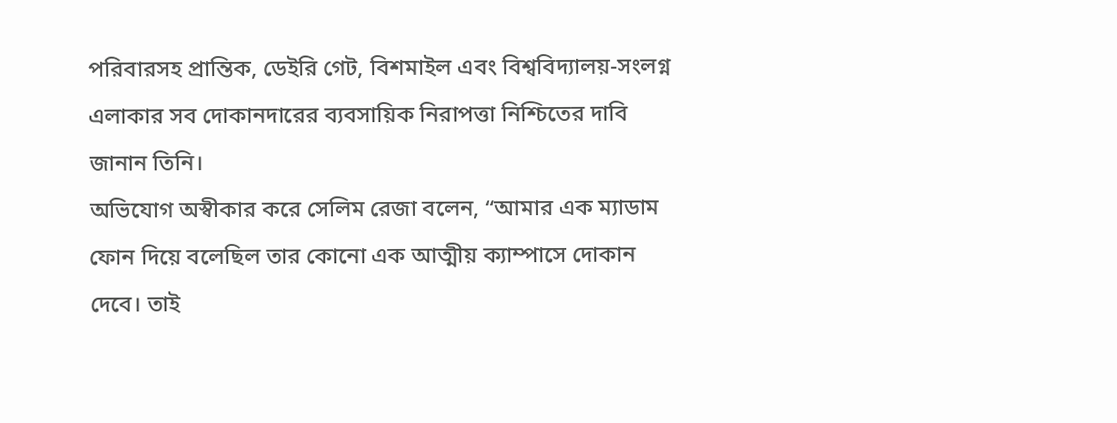পরিবারসহ প্রান্তিক, ডেইরি গেট, বিশমাইল এবং বিশ্ববিদ্যালয়-সংলগ্ন এলাকার সব দোকানদারের ব্যবসায়িক নিরাপত্তা নিশ্চিতের দাবি জানান তিনি।
অভিযোগ অস্বীকার করে সেলিম রেজা বলেন, “আমার এক ম্যাডাম ফোন দিয়ে বলেছিল তার কোনো এক আত্মীয় ক্যাম্পাসে দোকান দেবে। তাই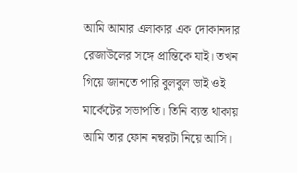আমি আমার এলাকার এক দোকানদার রেজাউলের সঙ্গে প্রান্তিকে যাই। তখন গিয়ে জানতে পারি বুলবুল ভাই ওই মার্কেটের সভাপতি। তিনি ব্যস্ত থাকায় আমি তার ফোন নম্বরটা নিয়ে আসি।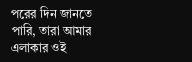পরের দিন জানতে পারি, তারা আমার এলাকার ওই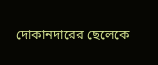দোকানদারের ছেলেকে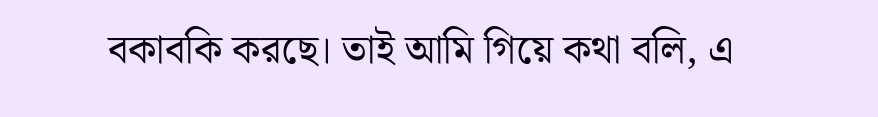বকাবকি করছে। তাই আমি গিয়ে কথা বলি, এ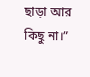ছাড়া আর কিছু না।”